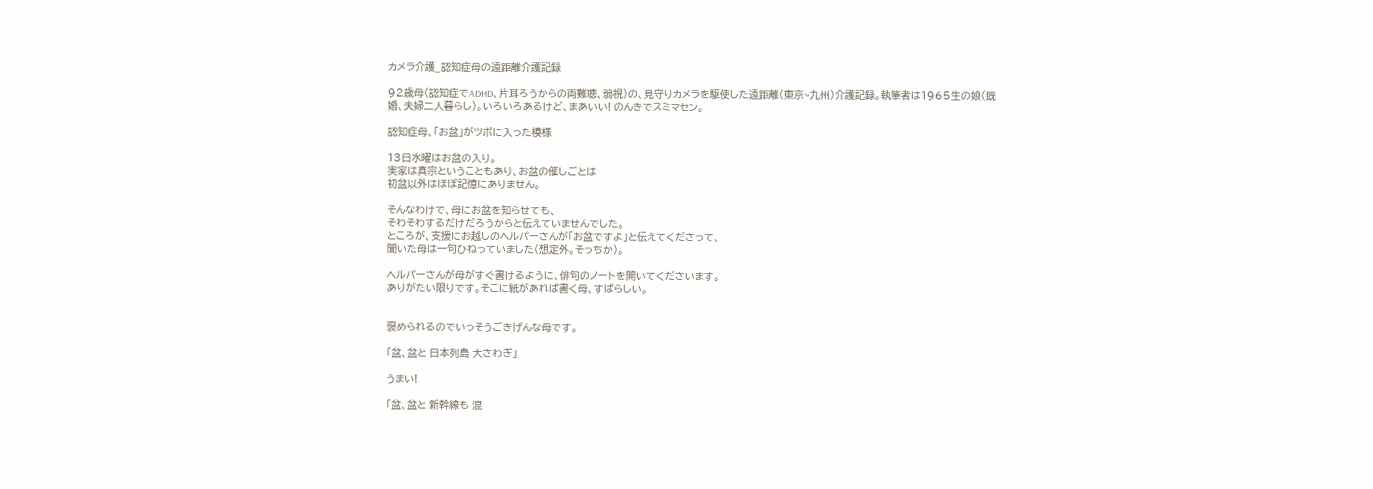カメラ介護_認知症母の遠距離介護記録

92歳母(認知症でADHD、片耳ろうからの両難聴、弱視)の、見守りカメラを駆使した遠距離(東京~九州)介護記録。執筆者は1965生の娘(既婚、夫婦二人暮らし)。いろいろあるけど、まあいい! のんきでスミマセン。

認知症母、「お盆」がツボに入った模様

13日水曜はお盆の入り。
実家は真宗ということもあり、お盆の催しごとは
初盆以外はほぼ記憶にありません。

そんなわけで、母にお盆を知らせても、
そわそわするだけだろうからと伝えていませんでした。
ところが、支援にお越しのヘルパーさんが「お盆ですよ」と伝えてくださって、
聞いた母は一句ひねっていました(想定外。そっちか)。

ヘルパーさんが母がすぐ書けるように、俳句のノートを開いてくださいます。
ありがたい限りです。そこに紙があれば書く母、すばらしい。


褒められるのでいっそうごきげんな母です。

「盆、盆と 日本列島 大さわぎ」

うまい!

「盆、盆と 新幹線も 混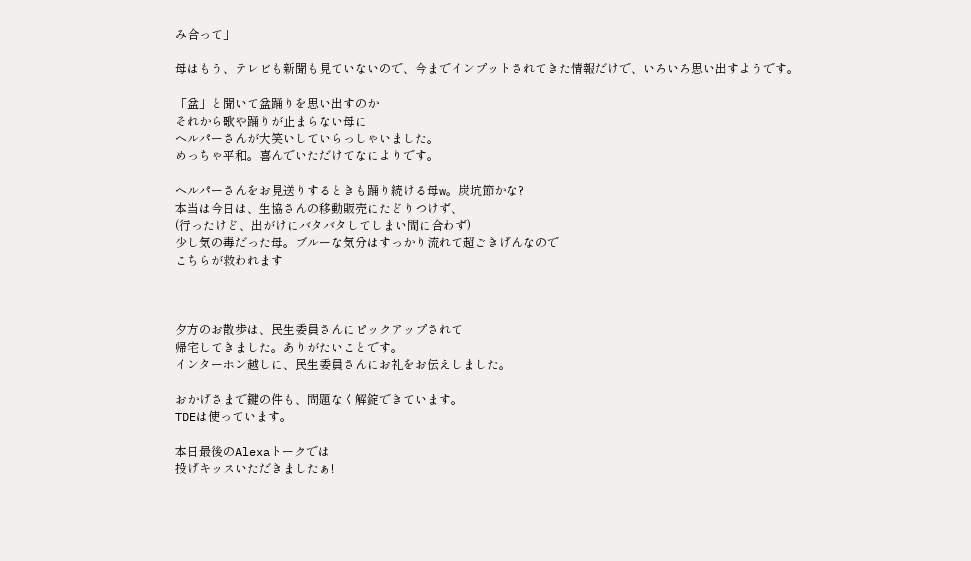み合って」

母はもう、テレビも新聞も見ていないので、今までインプットされてきた情報だけで、いろいろ思い出すようです。

「盆」と聞いて盆踊りを思い出すのか
それから歌や踊りが止まらない母に
ヘルパーさんが大笑いしていらっしゃいました。
めっちゃ平和。喜んでいただけてなによりです。

ヘルパーさんをお見送りするときも踊り続ける母w。炭坑節かな?
本当は今日は、生協さんの移動販売にたどりつけず、
(行ったけど、出がけにバタバタしてしまい間に合わず)
少し気の毒だった母。ブルーな気分はすっかり流れて超ごきげんなので
こちらが救われます



夕方のお散歩は、民生委員さんにピックアップされて
帰宅してきました。ありがたいことです。
インターホン越しに、民生委員さんにお礼をお伝えしました。

おかげさまで鍵の件も、問題なく解錠できています。
TDEは使っています。

本日最後のAlexaトークでは
投げキッスいただきましたぁ!